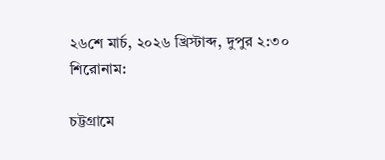২৬শে মার্চ, ২০২৬ খ্রিস্টাব্দ, দুপুর ২:৩০
শিরোনাম:

চট্টগ্রামে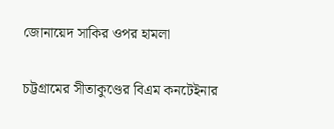জোনায়েদ সাকির ওপর হামলা

চট্টগ্রামের সীতাকুণ্ডের বিএম কনটেইনার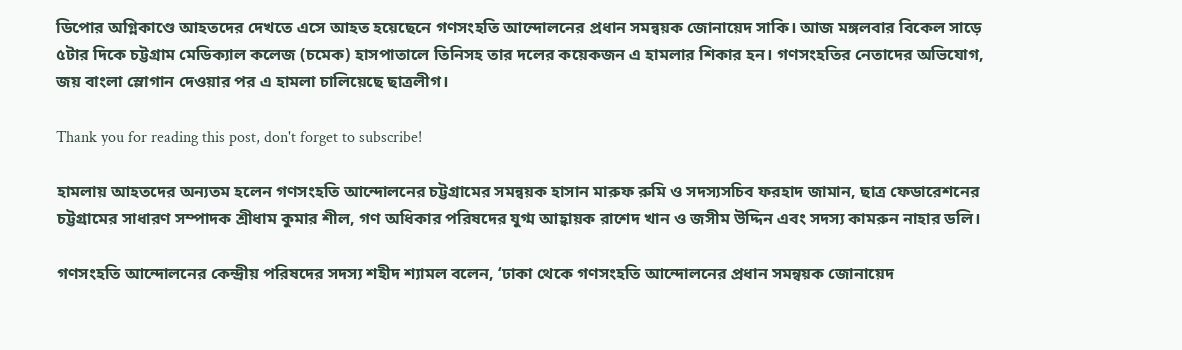ডিপোর অগ্নিকাণ্ডে আহতদের দেখতে এসে আহত হয়েছেনে গণসংহতি আন্দোলনের প্রধান সমন্বয়ক জোনায়েদ সাকি। আজ মঙ্গলবার বিকেল সাড়ে ৫টার দিকে চট্টগ্রাম মেডিক্যাল কলেজ (চমেক) হাসপাতালে তিনিসহ তার দলের কয়েকজন এ হামলার শিকার হন। গণসংহতির নেতাদের অভিযোগ, জয় বাংলা স্লোগান দেওয়ার পর এ হামলা চালিয়েছে ছাত্রলীগ।

Thank you for reading this post, don't forget to subscribe!

হামলায় আহতদের অন্যতম হলেন গণসংহতি আন্দোলনের চট্টগ্রামের সমন্বয়ক হাসান মারুফ রুমি ও সদস্যসচিব ফরহাদ জামান, ছাত্র ফেডারেশনের চট্টগ্রামের সাধারণ সম্পাদক শ্রীধাম কুমার শীল, গণ অধিকার পরিষদের যুগ্ম আহ্বায়ক রাশেদ খান ও জসীম উদ্দিন এবং সদস্য কামরুন নাহার ডলি।

গণসংহতি আন্দোলনের কেন্দ্রীয় পরিষদের সদস্য শহীদ শ্যামল বলেন, ‘ঢাকা থেকে গণসংহতি আন্দোলনের প্রধান সমন্বয়ক জোনায়েদ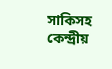সাকিসহ কেন্দ্রীয়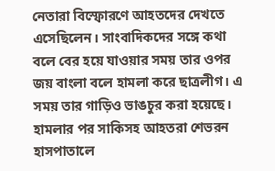নেতারা বিস্ফোরণে আহতদের দেখতে এসেছিলেন। সাংবাদিকদের সঙ্গে কথা বলে বের হয়ে যাওয়ার সময় তার ওপর জয় বাংলা বলে হামলা করে ছাত্রলীগ। এ সময় তার গাড়িও ভাঙচুর করা হয়েছে। হামলার পর সাকিসহ আহতরা শেভরন হাসপাতালে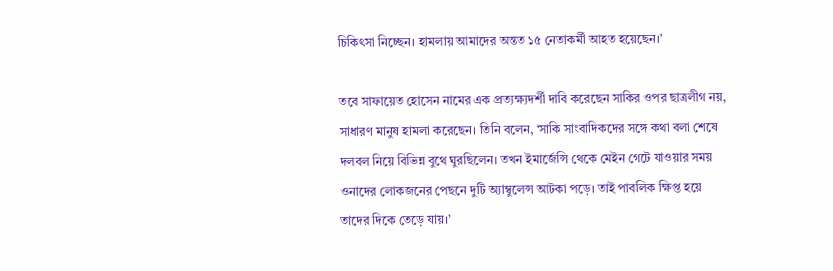চিকিৎসা নিচ্ছেন। হামলায় আমাদের অন্তত ১৫ নেতাকর্মী আহত হয়েছেন।’

তবে সাফায়েত হোসেন নামের এক প্রত্যক্ষ্যদর্শী দাবি করেছেন সাকির ওপর ছাত্রলীগ নয়, সাধারণ মানুষ হামলা করেছেন। তিনি বলেন, ‘সাকি সাংবাদিকদের সঙ্গে কথা বলা শেষে দলবল নিয়ে বিভিন্ন বুথে ঘুরছিলেন। তখন ইমার্জেন্সি থেকে মেইন গেটে যাওয়ার সময় ওনাদের লোকজনের পেছনে দুটি অ্যাম্বুলেন্স আটকা পড়ে। তাই পাবলিক ক্ষিপ্ত হয়ে তাদের দিকে তেড়ে যায়।’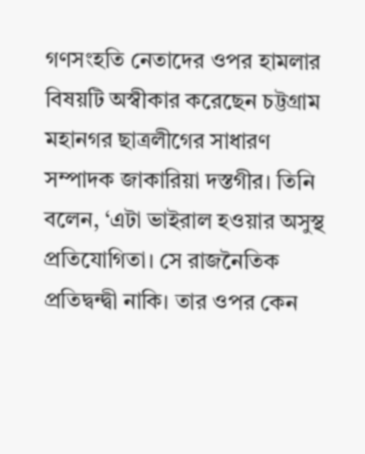গণসংহতি নেতাদের ওপর হামলার বিষয়টি অস্বীকার করেছেন চট্টগ্রাম মহানগর ছাত্রলীগের সাধারণ সম্পাদক জাকারিয়া দস্তগীর। তিনি বলেন, ‘এটা ভাইরাল হওয়ার অসুস্থ প্রতিযোগিতা। সে রাজনৈতিক প্রতিদ্বন্দ্বী নাকি। তার ওপর কেন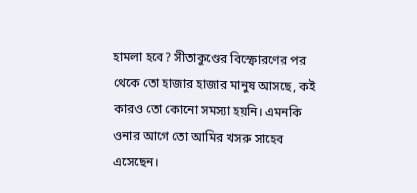হামলা হবে? সীতাকুণ্ডের বিস্ফোরণের পর থেকে তো হাজার হাজার মানুষ আসছে, কই কারও তো কোনো সমস্যা হয়নি। এমনকি ওনার আগে তো আমির খসরু সাহেব এসেছেন।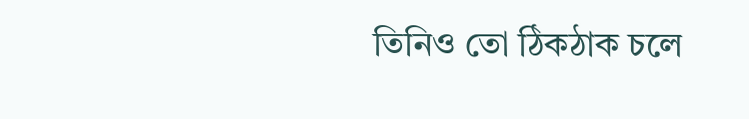তিনিও তো ঠিকঠাক চলে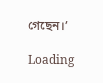গেছেন।’

Loading